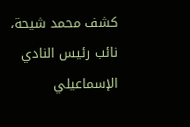كشف محمد شيحة، نائب رئيس النادي الإسماعيلي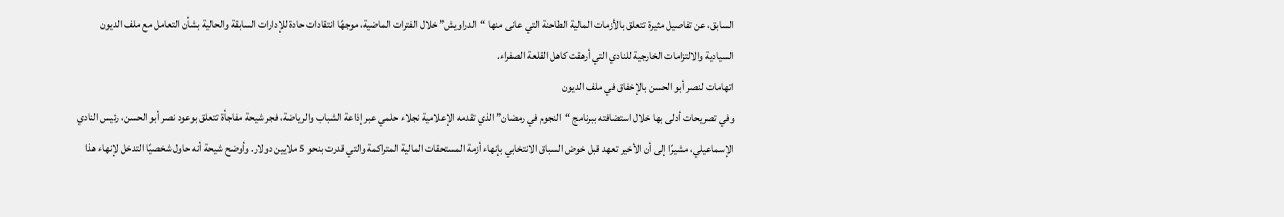السابق، عن تفاصيل مثيرة تتعلق بالأزمات المالية الطاحنة التي عانى منها “الدراويش” خلال الفترات الماضية، موجهًا انتقادات حادة للإدارات السابقة والحالية بشأن التعامل مع ملف الديون السيادية والالتزامات الخارجية للنادي التي أرهقت كاهل القلعة الصفراء.
اتهامات لنصر أبو الحسن بالإخفاق في ملف الديون
وفي تصريحات أدلى بها خلال استضافته ببرنامج “النجوم في رمضان” الذي تقدمه الإعلامية نجلاء حلمي عبر إذاعة الشباب والرياضة، فجر شيحة مفاجأة تتعلق بوعود نصر أبو الحسن، رئيس النادي الإسماعيلي، مشيرًا إلى أن الأخير تعهد قبل خوض السباق الانتخابي بإنهاء أزمة المستحقات المالية المتراكمة والتي قدرت بنحو 5 ملايين دولار. وأوضح شيحة أنه حاول شخصيًا التدخل لإنهاء هذا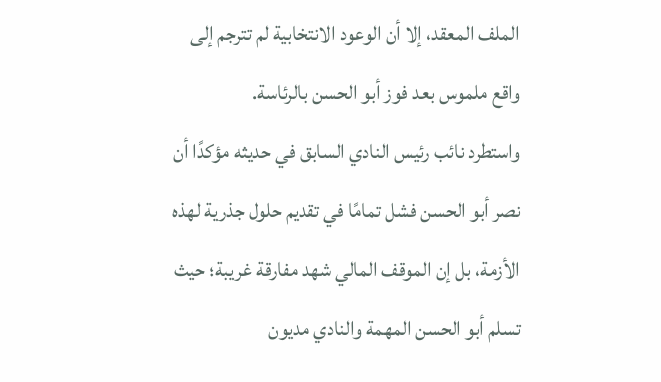الملف المعقد، إلا أن الوعود الانتخابية لم تترجم إلى واقع ملموس بعد فوز أبو الحسن بالرئاسة.
واستطرد نائب رئيس النادي السابق في حديثه مؤكدًا أن نصر أبو الحسن فشل تمامًا في تقديم حلول جذرية لهذه الأزمة، بل إن الموقف المالي شهد مفارقة غريبة؛ حيث تسلم أبو الحسن المهمة والنادي مديون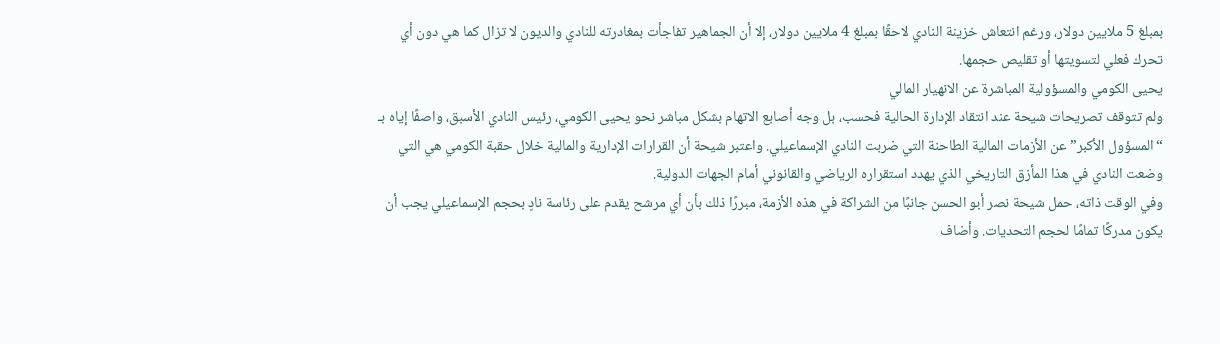بمبلغ 5 ملايين دولار، ورغم انتعاش خزينة النادي لاحقًا بمبلغ 4 ملايين دولار، إلا أن الجماهير تفاجأت بمغادرته للنادي والديون لا تزال كما هي دون أي تحرك فعلي لتسويتها أو تقليص حجمها.
يحيى الكومي والمسؤولية المباشرة عن الانهيار المالي
ولم تتوقف تصريحات شيحة عند انتقاد الإدارة الحالية فحسب، بل وجه أصابع الاتهام بشكل مباشر نحو يحيى الكومي، رئيس النادي الأسبق، واصفًا إياه بـ “المسؤول الأكبر” عن الأزمات المالية الطاحنة التي ضربت النادي الإسماعيلي. واعتبر شيحة أن القرارات الإدارية والمالية خلال حقبة الكومي هي التي وضعت النادي في هذا المأزق التاريخي الذي يهدد استقراره الرياضي والقانوني أمام الجهات الدولية.
وفي الوقت ذاته، حمل شيحة نصر أبو الحسن جانبًا من الشراكة في هذه الأزمة، مبررًا ذلك بأن أي مرشح يقدم على رئاسة نادٍ بحجم الإسماعيلي يجب أن يكون مدركًا تمامًا لحجم التحديات. وأضاف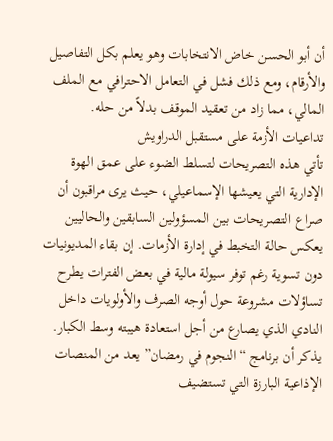أن أبو الحسن خاض الانتخابات وهو يعلم بكل التفاصيل والأرقام، ومع ذلك فشل في التعامل الاحترافي مع الملف المالي، مما زاد من تعقيد الموقف بدلاً من حله.
تداعيات الأزمة على مستقبل الدراويش
تأتي هذه التصريحات لتسلط الضوء على عمق الهوة الإدارية التي يعيشها الإسماعيلي، حيث يرى مراقبون أن صراع التصريحات بين المسؤولين السابقين والحاليين يعكس حالة التخبط في إدارة الأزمات. إن بقاء المديونيات دون تسوية رغم توفر سيولة مالية في بعض الفترات يطرح تساؤلات مشروعة حول أوجه الصرف والأولويات داخل النادي الذي يصارع من أجل استعادة هيبته وسط الكبار.
يذكر أن برنامج “النجوم في رمضان” يعد من المنصات الإذاعية البارزة التي تستضيف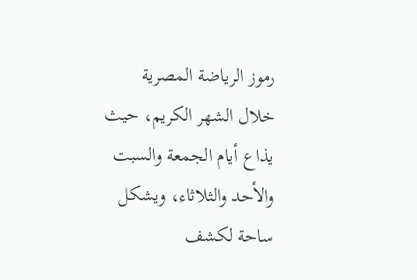رموز الرياضة المصرية خلال الشهر الكريم، حيث يذاع أيام الجمعة والسبت والأحد والثلاثاء، ويشكل ساحة لكشف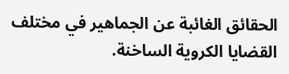الحقائق الغائبة عن الجماهير في مختلف القضايا الكروية الساخنة.